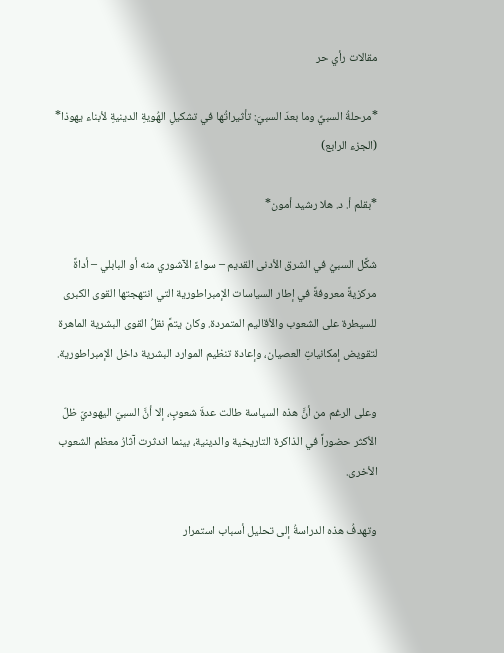مقالات رأي حر

*مرحلةُ السبيِّ وما بعدَ السبيَ: تأثيراتُها في تشكيلِ الهُويةِ الدينيةِ لأبناء يهوذا* (الجزء الرابع)

*بقلم أ. د. هلا رشيد أمون*

شكَّل السبيُ في الشرق الأدنى القديم – سواءً الآشوري منه أو البابلي – أداةً مركزيةً معروفةً في إطار السياسات الإمبراطورية التي انتهجتها القوى الكبرى للسيطرة على الشعوب والأقاليم المتمردة. وكان يتمَّ نقلُ القوى البشرية الماهرة لتقويض إمكانياتِ العصيان، وإعادة تنظيم الموارد البشرية داخل الإمبراطورية.

وعلى الرغم من أنَّ هذه السياسة طالت عدةَ شعوبٍ، إلا أنَّ السبيَ اليهوديّ ظلّ الأكثر حضوراً في الذاكرة التاريخية والدينية، بينما اندثرت آثارُ معظم الشعوب الأخرى.

وتهدفُ هذه الدراسةُ إلى تحليل أسباب استمرار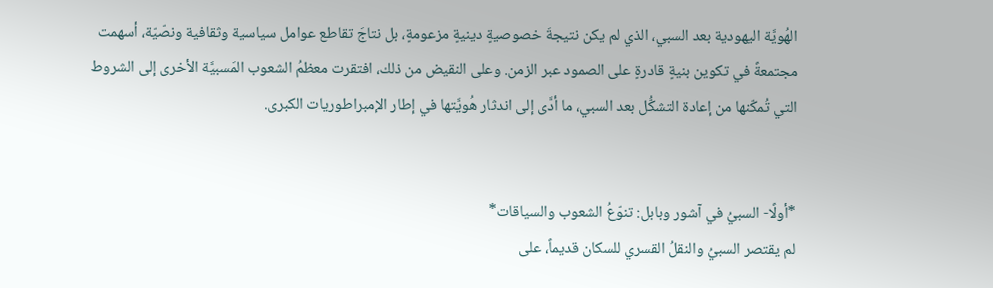الهُويَّة اليهودية بعد السبي، الذي لم يكن نتيجةَ خصوصيةٍ دينيةٍ مزعومةٍ، بل نتاجَ تقاطع عوامل سياسية وثقافية ونصّيّة، أسهمت مجتمعةً في تكوين بنيةٍ قادرةٍ على الصمود عبر الزمن. وعلى النقيض من ذلك، افتقرت معظمُ الشعوب المَسبيَّة الأخرى إلى الشروط التي تُمكّنها من إعادة التشكُّل بعد السبي، ما أدَّى إلى اندثار هُويَّتها في إطار الإمبراطوريات الكبرى.


*أولًا- السبيُ في آشور وبابل: تنوّعُ الشعوب والسياقات*
لم يقتصر السبيُ والنقلُ القسري للسكان قديماً، على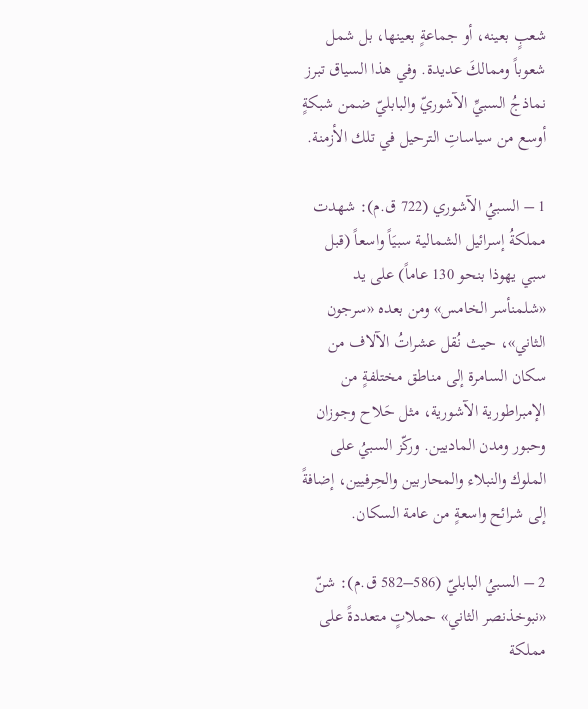شعبٍ بعينه، أو جماعةٍ بعينها، بل شمل شعوباً وممالكَ عديدة. وفي هذا السياق تبرز نماذجُ السبيِّ الآشوريّ والبابليّ ضمن شبكةٍ أوسع من سياساتِ الترحيل في تلك الأزمنة.

1 – السبيُ الآشوري (722 ق.م): شهدت مملكةُ إسرائيل الشمالية سبيَاً واسعاً (قبل سبي يهوذا بنحو 130 عاماً) على يد «شلمنأسر الخامس» ومن بعده «سرجون الثاني»، حيث نُقل عشراتُ الآلاف من سكان السامرة إلى مناطق مختلفةٍ من الإمبراطورية الآشورية، مثل حَلاح وجوزان وحبور ومدن الماديين. وركّز السبيُ على الملوك والنبلاء والمحاربين والحِرفيين، إضافةً إلى شرائح واسعةٍ من عامة السكان.

2 – السبيُ البابليّ (586–582 ق.م): شنّ «نبوخذنصر الثاني» حملاتٍ متعددةً على مملكة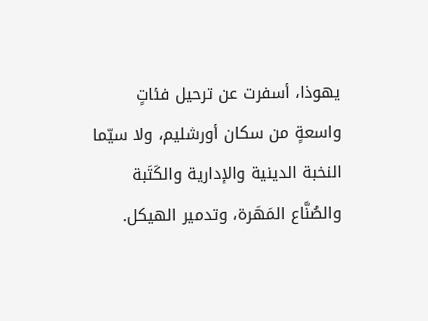يهوذا، أسفرت عن ترحيل فئاتٍ واسعةٍ من سكان أورشليم، ولا سيّما النخبة الدينية والإدارية والكَتَبة والصُنَّاع المَهَرة، وتدمير الهيكل.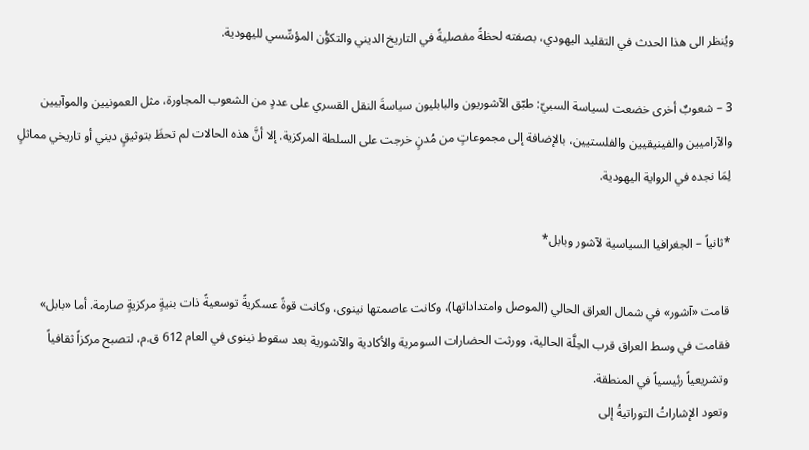ويُنظر الى هذا الحدث في التقليد اليهودي، بصفته لحظةً مفصليةً في التاريخ الديني والتكوُّن المؤسِّسي لليهودية.

3 – شعوبٌ أخرى خضعت لسياسة السبيّ: طبّق الآشوريون والبابليون سياسةَ النقل القسري على عددٍ من الشعوب المجاورة، مثل العمونيين والموآبيين والآراميين والفينيقيين والفلستيين، بالإضافة إلى مجموعاتٍ من مُدنٍ خرجت على السلطة المركزية. إلا أنَّ هذه الحالات لم تحظَ بتوثيقٍ ديني أو تاريخي مماثلٍ لِمَا نجده في الرواية اليهودية.

*ثانياً – الجغرافيا السياسية لآشور وبابل*

قامت «آشور» في شمال العراق الحالي (الموصل وامتداداتها)، وكانت عاصمتها نينوى، وكانت قوةً عسكريةً توسعيةً ذات بنيةٍ مركزيةٍ صارمة. أما «بابل» فقامت في وسط العراق قرب الحِلَّة الحالية، وورثت الحضارات السومرية والأكادية والآشورية بعد سقوط نينوى في العام 612 ق.م، لتصبح مركزاً ثقافياً وتشريعياً رئيسياً في المنطقة.
وتعود الإشاراتُ التوراتيةُ إلى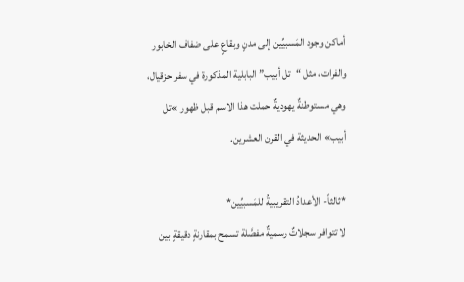أماكن وجود المَسبيِّين إلى مدنٍ وبقاعٍ على ضفاف الخابور والفرات، مثل “تل أبيب” البابلية المذكورة في سفر حزقيال، وهي مستوطنةٌ يهوديةٌ حملت هذا الاسم قبل ظهور »تل أبيب» الحديثة في القرن العشرين.

*ثالثاً- الأعدادُ التقريبيةُ للمَسبيِّين*
لا تتوافر سجلاتٌ رسميةٌ مفصَّلة تسمح بمقارنةٍ دقيقةٍ بين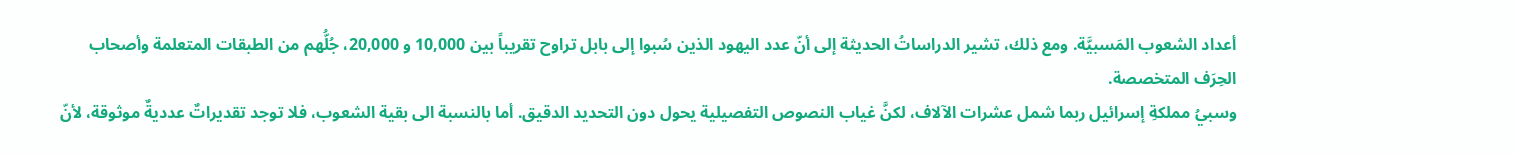أعداد الشعوب المَسبيَّة. ومع ذلك، تشير الدراساتُ الحديثة إلى أنّ عدد اليهود الذين سُبوا إلى بابل تراوح تقريباً بين 10,000 و 20,000، جُلُّهم من الطبقات المتعلمة وأصحاب الحِرَف المتخصصة.
وسبيُ مملكةِ إسرائيل ربما شمل عشرات الآلاف، لكنَّ غياب النصوص التفصيلية يحول دون التحديد الدقيق. أما بالنسبة الى بقية الشعوب، فلا توجد تقديراتٌ عدديةٌ موثوقة، لأنّ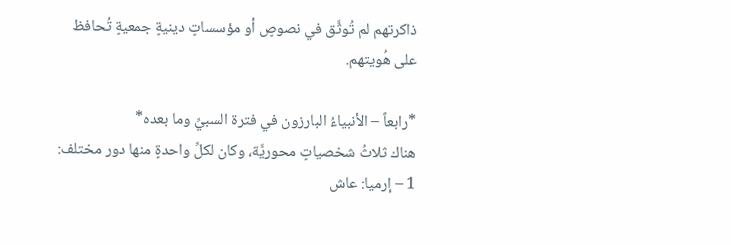ذاكرتهم لم تُوثَّق في نصوصٍ أو مؤسساتٍ دينيةٍ جمعيةٍ تُحافظ على هُويتهم.

*رابعاً – الأنبياءُ البارزون في فترة السبيِّ وما بعده*
هناك ثلاثُ شخصياتٍ محوريَّة، وكان لكلِّ واحدةٍ منها دور مختلف:
1 – إرميا: عاش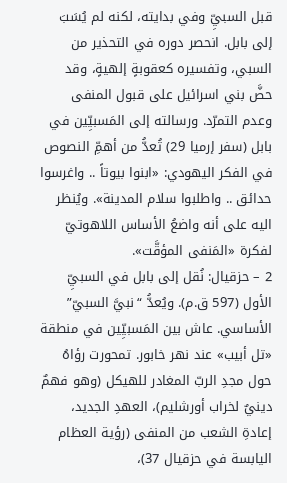قبل السبيِّ وفي بدايته، لكنه لم يُسَبَ إلى بابل. انحصر دوره في التحذير من السبي، وتفسيره كعقوبةٍ إلهيةٍ، وقد حضَّ بني اسرائيل على قبول المنفى وعدم التمرّد. ورسالته إلى المَسبيِّين في بابل (سفر إرميا 29) تُعدُّ من أهمِّ النصوص في الفكر اليهودي: «ابنوا بيوتاً .. واغرسوا حدائق .. واطلبوا سلام المدينة». ويُنظر اليه على أنه واضعُ الأساس اللاهوتيّ لفكرة «المَنفى المؤقَّت».
2 – حزقيال: نُقل إلى بابل في السبيِّ الأول (597 ق.م). ويُعدُّ “نبيَّ السبيّ” الأساسي. عاش بين المَسبيِّين في منطقة «تل أبيب» عند نهر خابور. تمحورت رؤاهُ حول مجدِ الربّ المغادر للهيكل (وهو فهمٌ دينيٌ لخراب أورشليم)، العهدِ الجديد، إعادةِ الشعب من المنفى (رؤية العظام اليابسة في حزقيال 37)،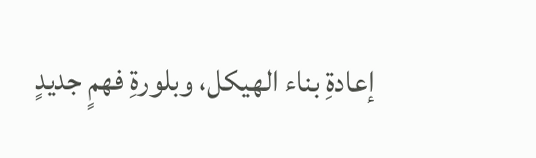إعادةِ بناء الهيكل، وبلورةِ فهمٍ جديدٍ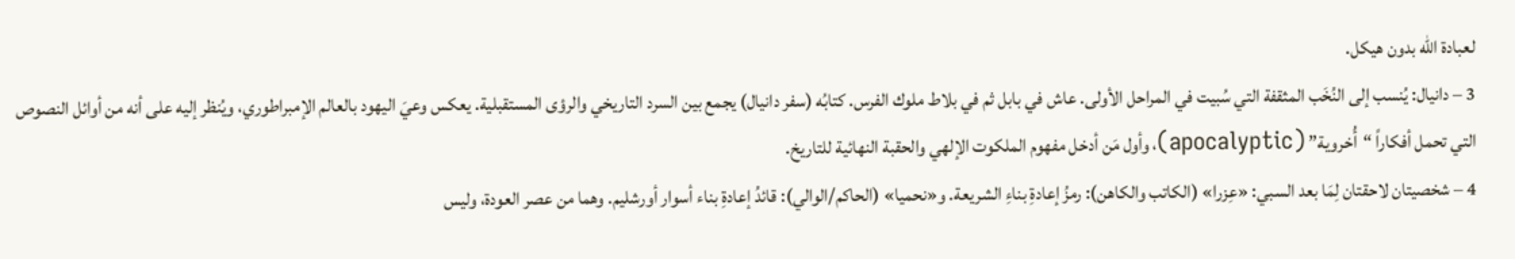لعبادة الله بدون هيكل.
3 – دانيال: يُنسب إلى النُخَب المثقفة التي سُبيت في المراحل الأولى. عاش في بابل ثم في بلاط ملوك الفرس. كتابُه (سفر دانيال) يجمع بين السرد التاريخي والرؤى المستقبلية. يعكس وعيَ اليهود بالعالم الإمبراطوري، ويُنظر إليه على أنه من أوائل النصوص التي تحمل أفكاراً “أُخروية” (apocalyptic)، وأول مَن أدخل مفهوم الملكوت الإلهي والحقبة النهائية للتاريخ.
4 – شخصيتان لاحقتان لِمَا بعد السبي: «عِزرا» (الكاتب والكاهن): رمزُ إعادةِ بناءِ الشريعة. و«نحميا» (الحاكم/الوالي): قائدُ إعادةِ بناء أسوار أورشليم. وهما من عصر العودة، وليس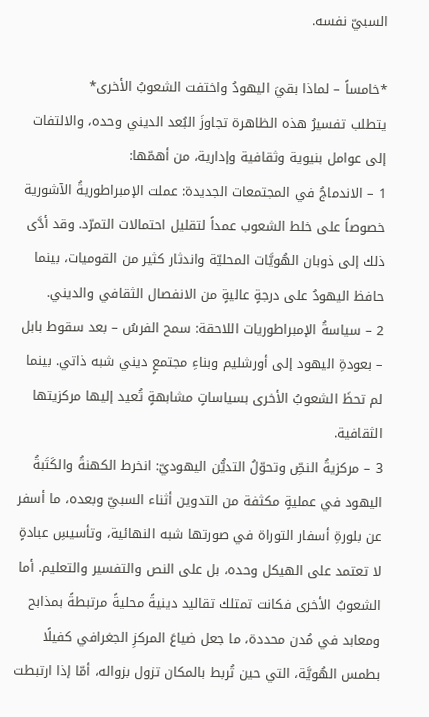السبيّ نفسه.

*خامساً – لماذا بقيَ اليهودُ واختفت الشعوبُ الأخرى*
يتطلب تفسيرُ هذه الظاهرة تجاوزَ البُعد الديني وحده، والالتفات إلى عوامل بنيوية وثقافية وإدارية، من أهمّها:
1 – الاندماجُ في المجتمعات الجديدة: عملت الإمبراطوريةُ الآشورية خصوصاً على خلط الشعوب عمداً لتقليل احتمالات التمرّد. وقد أدَّى ذلك إلى ذوبان الهُويَّات المحليّة واندثار كثير من القوميات، بينما حافظ اليهودُ على درجةٍ عاليةٍ من الانفصال الثقافي والديني.
2 – سياسةُ الإمبراطوريات اللاحقة: سمح الفرسُ – بعد سقوط بابل – بعودةِ اليهود إلى أورشليم وبناءِ مجتمعٍ ديني شبه ذاتي. بينما لم تحظَ الشعوبُ الأخرى بسياساتٍ مشابهةٍ تُعيد إليها مركزيتها الثقافية.
3 – مركزيةُ النصِّ وتحوّلُ التديُّن اليهوديّ: انخرط الكهنةُ والكَتَبةُ اليهود في عمليةٍ مكثفة من التدوين أثناء السبيّ وبعده، ما أسفر عن بلورةِ أسفار التوراة في صورتها شبه النهائية، وتأسيسِ عبادةٍ لا تعتمد على الهيكل وحده، بل على النص والتفسير والتعليم. أما الشعوبُ الأخرى فكانت تمتلك تقاليد دينيةً محليةً مرتبطةً بمذابح ومعابد في مُدن محددة، ما جعل ضياعَ المركزِ الجغرافي كفيلًا بطمس الهُويَّة، التي حين تُربط بالمكان تزول بزواله، أمّا إذا ارتبطت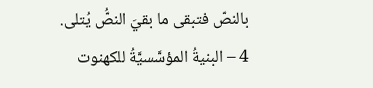بالنصّ فتبقى ما بقيَ النصُّ يُتلى.
4 – البنيةُ المؤسَّسيَّةُ للكهنوت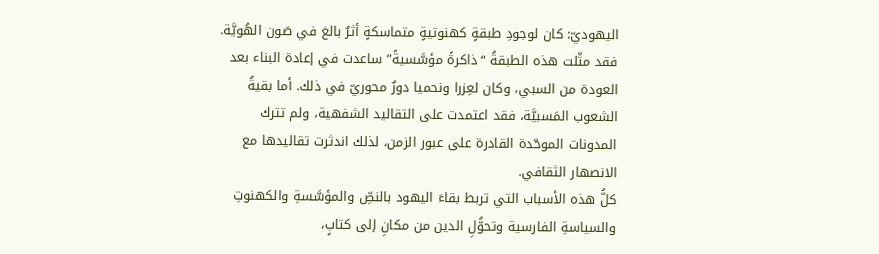اليهوديّ: كان لوجودِ طبقةٍ كهنوتيةٍ متماسكةٍ أثرٌ بالغ في صَون الهُويَّة. فقد مثّلت هذه الطبقةُ “ذاكرةً مؤسَّسيةً” ساعدت في إعادة البناء بعد العودة من السبي، وكان لعِزرا ونحميا دورٌ محوريّ في ذلك. أما بقيةُ الشعوب المَسبيَّة، فقد اعتمدت على التقاليد الشفهية، ولم تترك المدونات الموحّدة القادرة على عبور الزمن، لذلك اندثرت تقاليدها مع الانصهار الثقافي.
كلُّ هذه الأسباب التي تربط بقاءَ اليهود بالنصِّ والمؤسَّسةِ والكهنوتِ والسياسةِ الفارسية وتحوُّلِ الدين من مكانِ إلى كتابٍ،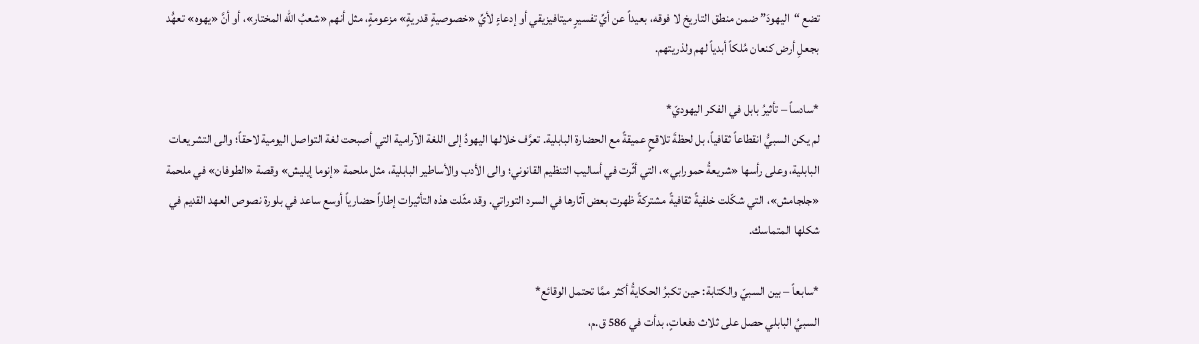تضع “اليهودَ” ضمن منطق التاريخ لا فوقه، بعيداً عن أيِّ تفسيرٍ ميتافيزيقي أو إدعاءٍ لأيِّ «خصوصيةٍ قدريةٍ» مزعومةٍ، مثل أنهم «شعبُ الله المختار»، أو أنَّ «يهوه» تعهَُد بجعلِ أرض كنعان مُلكاً أبدياً لهم ولذريتهم.

*سادساً – تأثيرُ بابل في الفكر اليهوديّ*
لم يكن السبيُّ انقطاعاً ثقافياً، بل لحظةَ تلاقحٍ عميقةً مع الحضارة البابلية. تعرَّف خلالها اليهودُ إلى اللغة الآرامية التي أصبحت لغة التواصل اليومية لاحقاً؛ والى التشريعات البابلية، وعلى رأسها «شريعةُ حمورابي»، التي أثّرت في أساليب التنظيم القانوني؛ والى الأدب والأساطير البابلية، مثل ملحمة «إنوما إيليش» وقصة «الطوفان» في ملحمة «جلجامش»، التي شكّلت خلفيةً ثقافيةً مشتركةً ظهرت بعض آثارها في السرد التوراتي. وقد مثّلت هذه التأثيرات إطاراً حضارياً أوسع ساعد في بلورة نصوص العهد القديم في شكلها المتماسك.

*سابعاً – بين السبيّ والكتابة: حين تكبرُ الحكايةُ أكثر ممَّا تحتمل الوقائع*
السبيُ البابلي حصل على ثلاث دفعاتٍ، بدأت في 586 ق.م،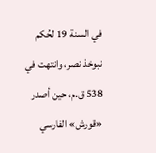في السنة 19 لحُكم نبوخذ نصر، وانتهت في 538 ق.م، حين أصدر «قورش» الفارسي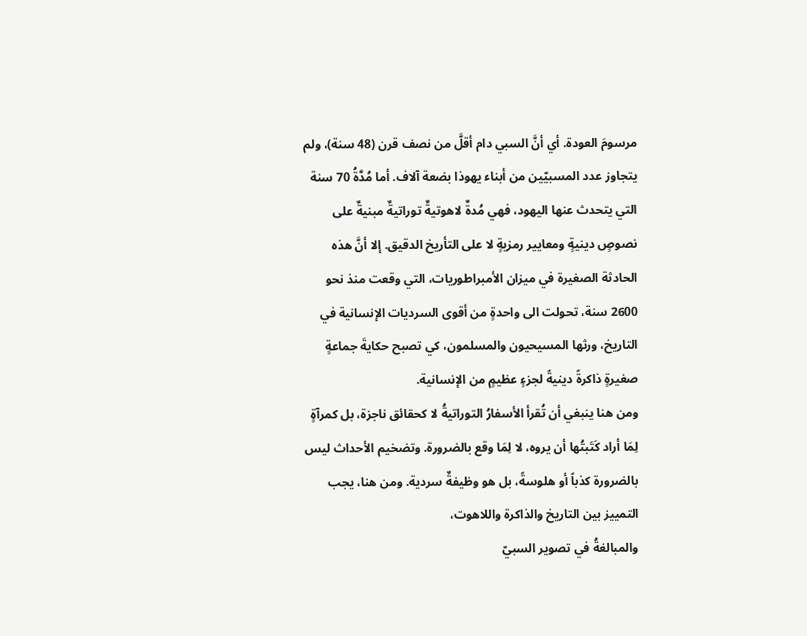مرسومَ العودة. أي أنَّ السبي دام أقلَّ من نصف قرن (48 سنة)، ولم يتجاوز عدد المسبيّين من أبناء يهوذا بضعة آلاف. أما مُدَّةُ 70 سنة التي يتحدث عنها اليهود، فهي مُدةٌ لاهوتيةٌ توراتيةٌ مبنيةٌ على نصوصٍ دينيةٍ ومعايير رمزيةٍ لا على التأريخ الدقيق. إلا أنَّ هذه الحادثة الصغيرة في ميزان الأمبراطوريات، التي وقعت منذ نحو 2600 سنة، تحولت الى واحدةٍ من أقوى السرديات الإنسانية في التاريخ، ورثها المسيحيون والمسلمون، كي تصبح حكايةَ جماعةٍ صغيرةٍ ذاكرةً دينيةً لجزءٍ عظيمٍ من الإنسانية.
ومن هنا ينبغي أن تُقرأ الأسفارُ التوراتيةُ لا كحقائق ناجزة، بل كمرآةٍ لِمَا أراد كَتَبتُها أن يروه، لا لِمَا وقع بالضرورة. وتضخيم الأحداث ليس بالضرورة كذباً أو هلوسةً، بل هو وظيفةٌ سردية. ومن هنا، يجب التمييز بين التاريخ والذاكرة واللاهوت،
والمبالغةُ في تصوير السبيّ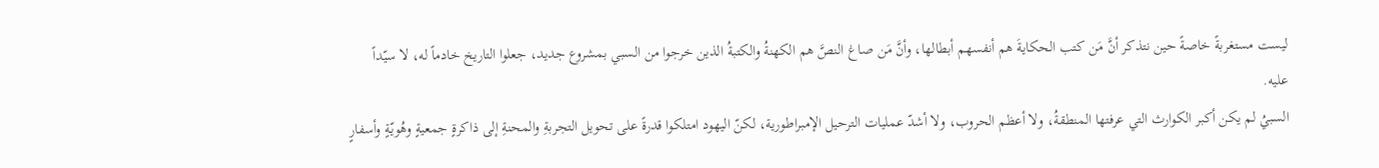ليست مستغربةً خاصةً حين نتذكر أنَّ مَن كتب الحكايةَ هم أنفسهم أبطالها، وأنَّ مَن صاغ النصَّ هم الكهنةُ والكتبةُ الذين خرجوا من السبي بمشروع جديد، جعلوا التاريخ خادماً له، لا سيّداً عليه.
السبيُ لم يكن أكبر الكوارث التي عرفتها المنطقةُ، ولا أعظم الحروب، ولا أشدّ عمليات الترحيل الإمبراطورية، لكنّ اليهود امتلكوا قدرةً على تحويل التجربةِ والمحنةِ إلى ذاكرةٍ جمعيةٍ وهُويّةٍ وأسفارٍ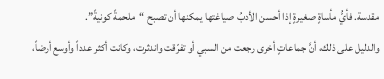مقدسة. فأيُّ مأساةٍ صغيرةٍ إذا أحسن الأدبُ صياغتها يمكنها أن تصبح “ملحمةً كونيةً”.
والدليل على ذلك، أنَّ جماعاتٍ أخرى رجعت من السبي أو تفرّقت واندثرت، وكانت أكثر عدداً وأوسع أرضاً،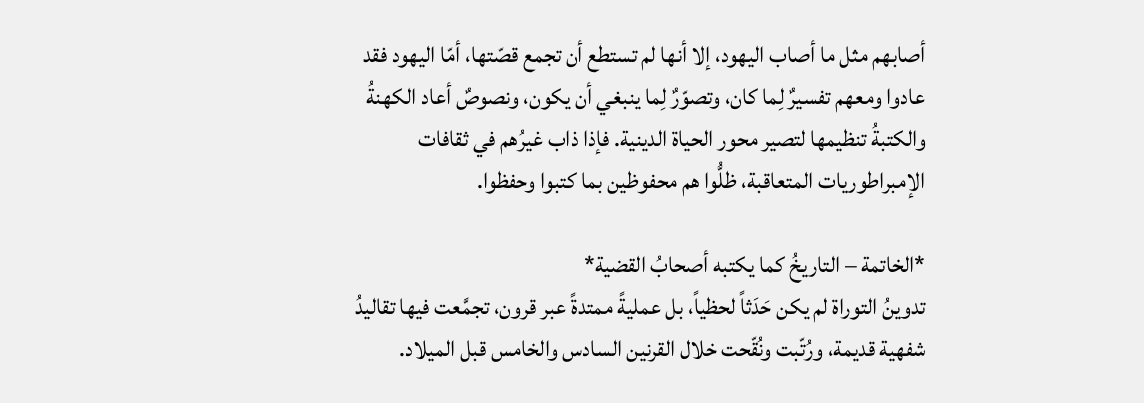أصابهم مثل ما أصاب اليهود، إلا أنها لم تستطع أن تجمع قصّتها، أمّا اليهود فقد عادوا ومعهم تفسيرٌ لِما كان، وتصوّرٌ لِما ينبغي أن يكون، ونصوصٌ أعاد الكهنةُ والكتبةُ تنظيمها لتصير محور الحياة الدينية. فإذا ذاب غيرُهم في ثقافات الإمبراطوريات المتعاقبة، ظلُّوا هم محفوظين بما كتبوا وحفظوا.

*الخاتمة – التاريخُ كما يكتبه أصحابُ القضية*
تدوينُ التوراة لم يكن حَدَثاً لحظياً، بل عمليةً ممتدةً عبر قرون، تجمَّعت فيها تقاليدُ شفهية قديمة، ورُتّبت ونُقّحت خلال القرنين السادس والخامس قبل الميلاد.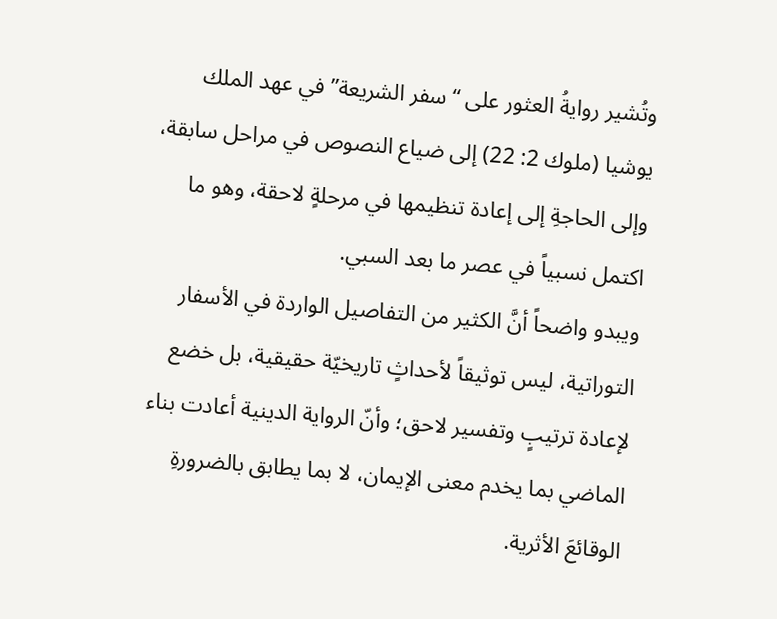وتُشير روايةُ العثور على “سفر الشريعة” في عهد الملك يوشيا (ملوك 2: 22) إلى ضياع النصوص في مراحل سابقة، وإلى الحاجةِ إلى إعادة تنظيمها في مرحلةٍ لاحقة، وهو ما اكتمل نسبياً في عصر ما بعد السبي.
ويبدو واضحاً أنَّ الكثير من التفاصيل الواردة في الأسفار التوراتية، ليس توثيقاً لأحداثٍ تاريخيّة حقيقية، بل خضع لإعادة ترتيبٍ وتفسير لاحق؛ وأنّ الرواية الدينية أعادت بناء الماضي بما يخدم معنى الإيمان، لا بما يطابق بالضرورةِ الوقائعَ الأثرية.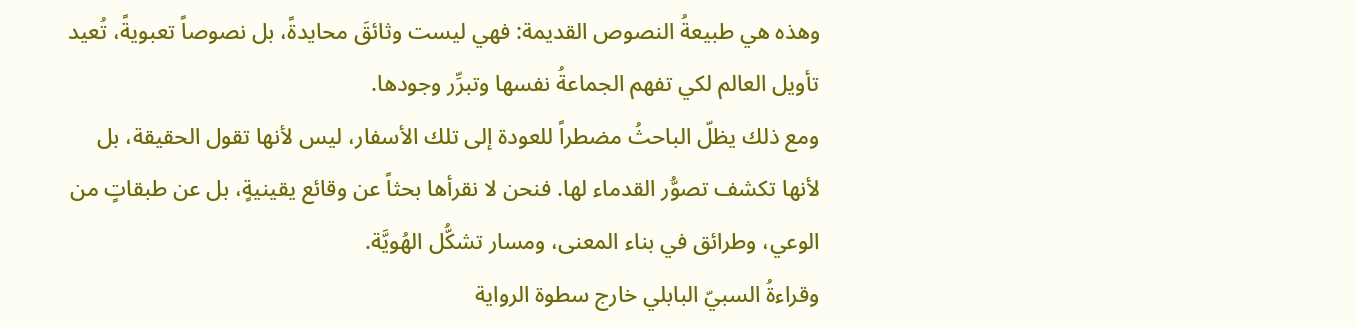وهذه هي طبيعةُ النصوص القديمة: فهي ليست وثائقَ محايدةً، بل نصوصاً تعبويةً، تُعيد تأويل العالم لكي تفهم الجماعةُ نفسها وتبرِّر وجودها.
ومع ذلك يظلّ الباحثُ مضطراً للعودة إلى تلك الأسفار، ليس لأنها تقول الحقيقة، بل لأنها تكشف تصوُّر القدماء لها. فنحن لا نقرأها بحثاً عن وقائع يقينيةٍ، بل عن طبقاتٍ من الوعي، وطرائق في بناء المعنى، ومسار تشكُّل الهُويَّة.
وقراءةُ السبيّ البابلي خارج سطوة الرواية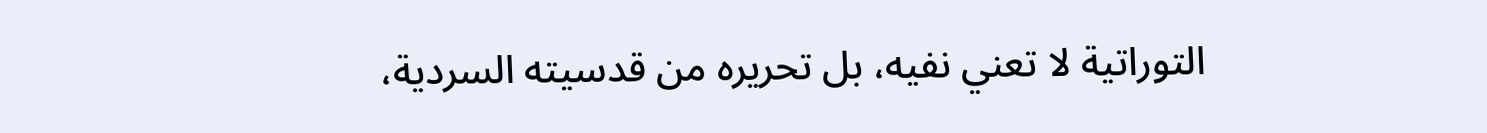التوراتية لا تعني نفيه، بل تحريره من قدسيته السردية،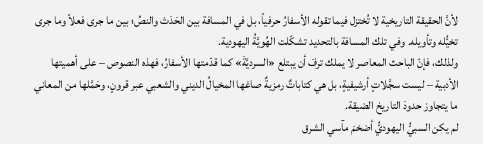لأنَّ الحقيقة التاريخية لا تُختزل فيما تقوله الأسفارُ حرفياً، بل في المسافة بين الحَدَث والنصِّ؛ بين ما جرى فعلاً وما جرى تخيُّله وتأويله. وفي تلك المسافة بالتحديد تشكّلت الهُويَّةُ اليهودية.
ولذلك، فإنّ الباحث المعاصر لا يملك ترفَ أن يبتلع «السرديَّةَ» كما قدّمتها الأسفارُ، فهذه النصوص – على أهميتها الأدبية – ليست سجَّلاتٍ أرشيفيةٍ، بل هي كتاباتٌ رمزيةٌ صاغها المخيالُ الديني والشعبي عبر قرونٍ، وحَمَّلها من المعاني ما يتجاوز حدودَ التاريخ الضيقة.
لم يكن السبيُّ اليهوديُّ أضخمَ مآسي الشرق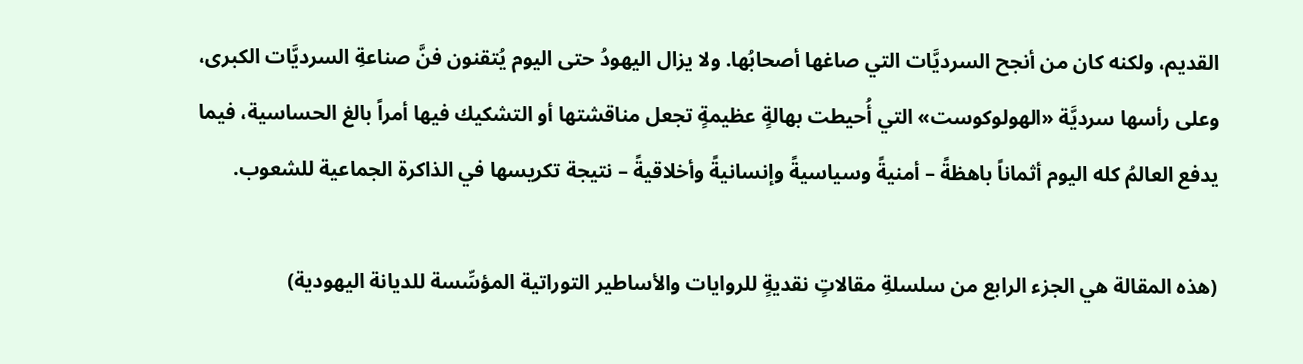القديم، ولكنه كان من أنجح السرديَّات التي صاغها أصحابُها. ولا يزال اليهودُ حتى اليوم يُتقنون فنَّ صناعةِ السرديَّات الكبرى، وعلى رأسها سرديَّة «الهولوكوست» التي أُحيطت بهالةٍ عظيمةٍ تجعل مناقشتها أو التشكيك فيها أمراً بالغ الحساسية، فيما يدفع العالمُ كله اليوم أثماناً باهظةً – أمنيةً وسياسيةً وإنسانيةً وأخلاقيةً – نتيجة تكريسها في الذاكرة الجماعية للشعوب.

(هذه المقالة هي الجزء الرابع من سلسلةِ مقالاتٍ نقديةٍ للروايات والأساطير التوراتية المؤسِّسة للديانة اليهودية)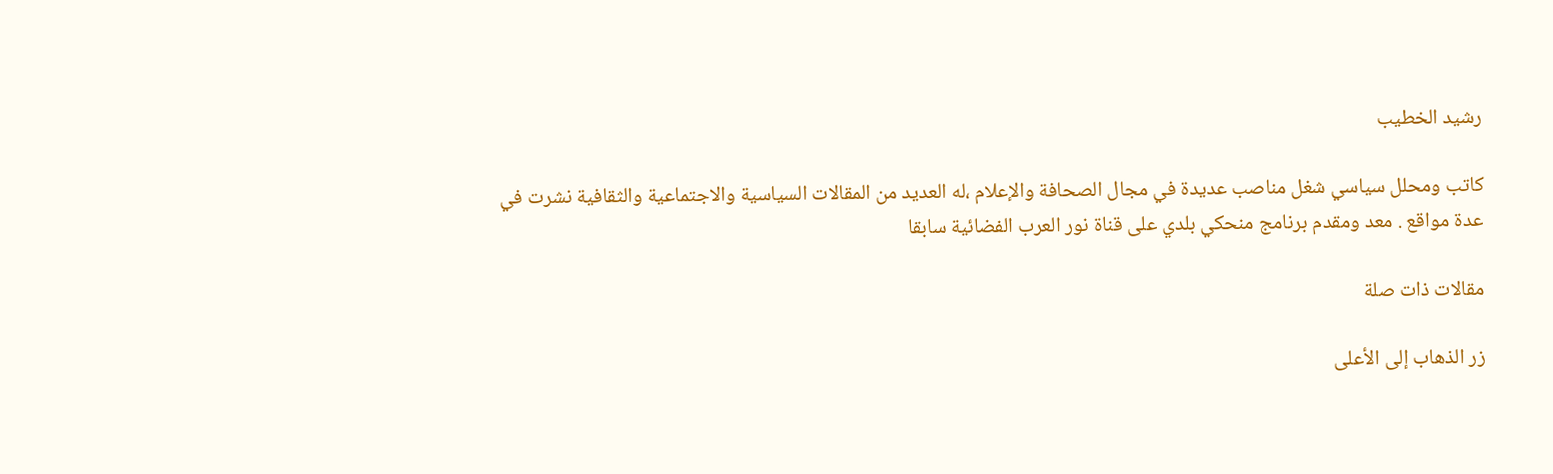رشيد الخطيب

كاتب ومحلل سياسي شغل مناصب عديدة في مجال الصحافة والإعلام ،له العديد من المقالات السياسية والاجتماعية والثقافية نشرت في عدة مواقع . معد ومقدم برنامج منحكي بلدي على قناة نور العرب الفضائية سابقا

مقالات ذات صلة

زر الذهاب إلى الأعلى